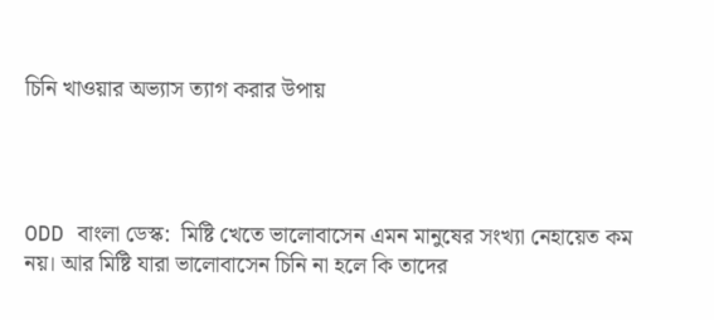চিনি খাওয়ার অভ্যাস ত্যাগ করার উপায়




ODD বাংলা ডেস্ক:  মিষ্টি খেতে ভালোবাসেন এমন মানুষের সংখ্যা নেহায়েত কম নয়। আর মিষ্টি যারা ভালোবাসেন চিনি না হলে কি তাদের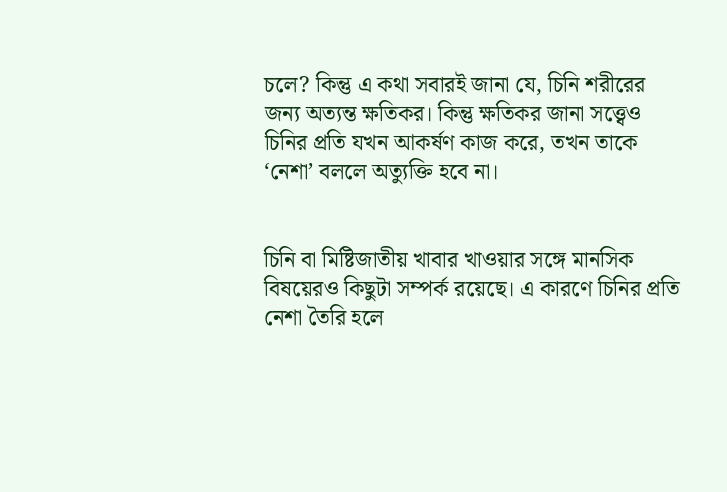চলে? কিন্তু এ কথা সবারই জানা যে, চিনি শরীরের জন্য অত্যন্ত ক্ষতিকর। কিন্তু ক্ষতিকর জানা সত্ত্বেও চিনির প্রতি যখন আকর্ষণ কাজ করে, তখন তাকে ‘নেশা’ বললে অত্যুক্তি হবে না।


চিনি বা মিষ্টিজাতীয় খাবার খাওয়ার সঙ্গে মানসিক বিষয়েরও কিছুটা সম্পর্ক রয়েছে। এ কারণে চিনির প্রতি নেশা তৈরি হলে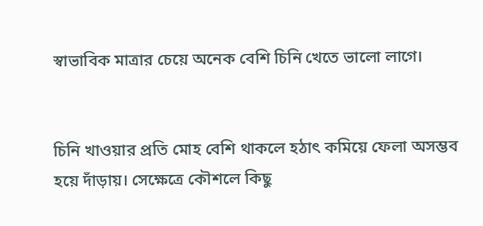স্বাভাবিক মাত্রার চেয়ে অনেক বেশি চিনি খেতে ভালো লাগে।


চিনি খাওয়ার প্রতি মোহ বেশি থাকলে হঠাৎ কমিয়ে ফেলা অসম্ভব হয়ে দাঁড়ায়। সেক্ষেত্রে কৌশলে কিছু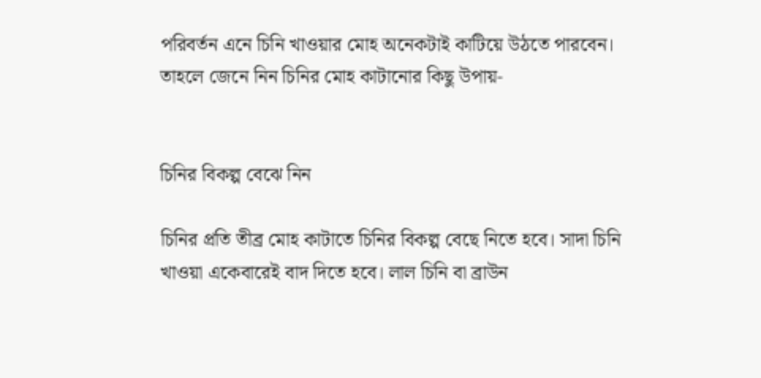পরিবর্তন এনে চিনি খাওয়ার মোহ অনেকটাই কাটিয়ে উঠতে পারবেন। তাহলে জেনে নিন চিনির মোহ কাটানোর কিছু উপায়-


চিনির বিকল্প বেঝে নিন

চিনির প্রতি তীব্র মোহ কাটাতে চিনির বিকল্প বেছে নিতে হবে। সাদা চিনি খাওয়া একেবারেই বাদ দিতে হবে। লাল চিনি বা ব্রাউন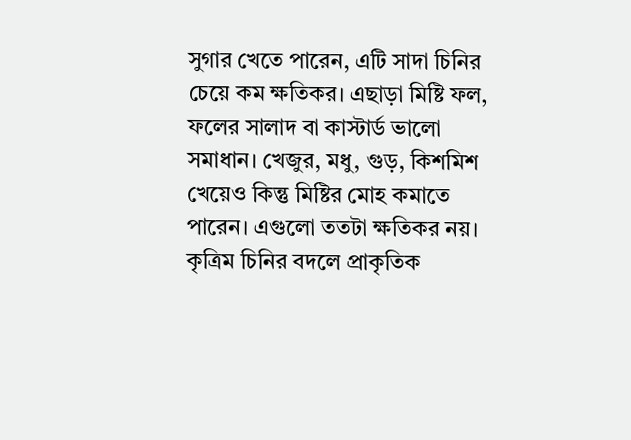সুগার খেতে পারেন, এটি সাদা চিনির চেয়ে কম ক্ষতিকর। এছাড়া মিষ্টি ফল, ফলের সালাদ বা কাস্টার্ড ভালো সমাধান। খেজুর, মধু, গুড়, কিশমিশ খেয়েও কিন্তু মিষ্টির মোহ কমাতে পারেন। এগুলো ততটা ক্ষতিকর নয়। কৃত্রিম চিনির বদলে প্রাকৃতিক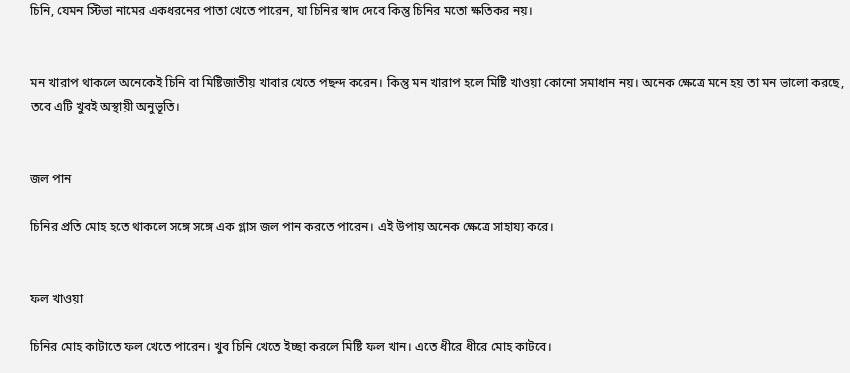চিনি, যেমন স্টিভা নামের একধরনের পাতা খেতে পারেন, যা চিনির স্বাদ দেবে কিন্তু চিনির মতো ক্ষতিকর নয়।


মন খারাপ থাকলে অনেকেই চিনি বা মিষ্টিজাতীয় খাবার খেতে পছন্দ করেন। কিন্তু মন খারাপ হলে মিষ্টি খাওয়া কোনো সমাধান নয়। অনেক ক্ষেত্রে মনে হয় তা মন ভালো করছে, তবে এটি খুবই অস্থায়ী অনুভূতি।


জল পান

চিনির প্রতি মোহ হতে থাকলে সঙ্গে সঙ্গে এক গ্লাস জল পান করতে পারেন। এই উপায় অনেক ক্ষেত্রে সাহায্য করে।


ফল খাওয়া

চিনির মোহ কাটাতে ফল খেতে পারেন। খুব চিনি খেতে ইচ্ছা করলে মিষ্টি ফল খান। এতে ধীরে ধীরে মোহ কাটবে।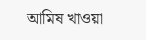আমিষ খাওয়া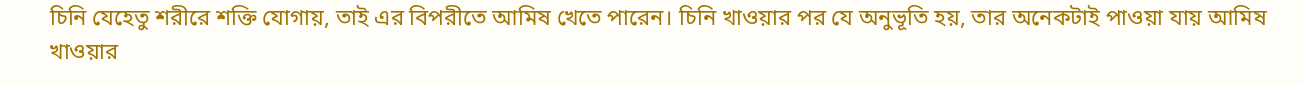চিনি যেহেতু শরীরে শক্তি যোগায়, তাই এর বিপরীতে আমিষ খেতে পারেন। চিনি খাওয়ার পর যে অনুভূতি হয়, তার অনেকটাই পাওয়া যায় আমিষ খাওয়ার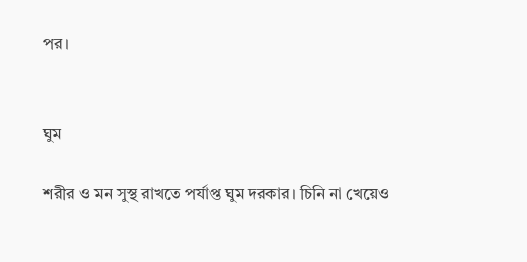পর।


ঘুম

শরীর ও মন সুস্থ রাখতে পর্যাপ্ত ঘুম দরকার। চিনি না খেয়েও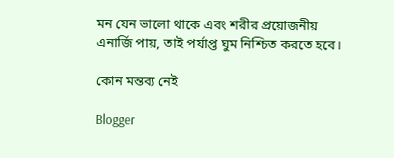মন যেন ভালো থাকে এবং শরীর প্রয়োজনীয় এনার্জি পায়, তাই পর্যাপ্ত ঘুম নিশ্চিত করতে হবে।

কোন মন্তব্য নেই

Blogger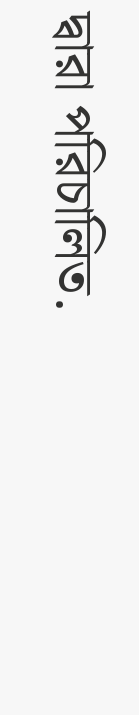দ্বারা পরিচালিত.